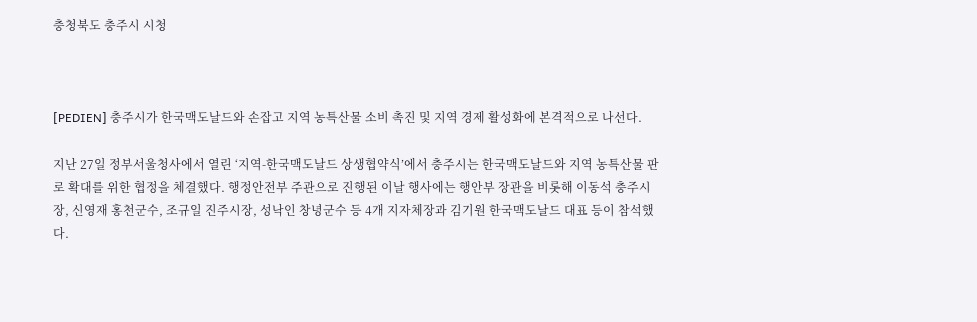충청북도 충주시 시청



[PEDIEN] 충주시가 한국맥도날드와 손잡고 지역 농특산물 소비 촉진 및 지역 경제 활성화에 본격적으로 나선다.

지난 27일 정부서울청사에서 열린 ‘지역-한국맥도날드 상생협약식’에서 충주시는 한국맥도날드와 지역 농특산물 판로 확대를 위한 협정을 체결했다. 행정안전부 주관으로 진행된 이날 행사에는 행안부 장관을 비롯해 이동석 충주시장, 신영재 홍천군수, 조규일 진주시장, 성낙인 창녕군수 등 4개 지자체장과 김기원 한국맥도날드 대표 등이 참석했다.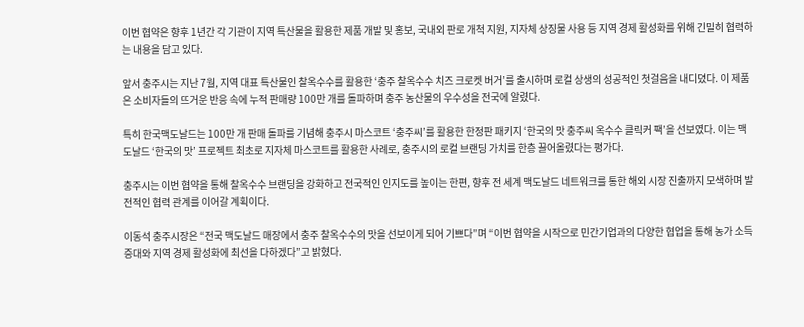이번 협약은 향후 1년간 각 기관이 지역 특산물을 활용한 제품 개발 및 홍보, 국내외 판로 개척 지원, 지자체 상징물 사용 등 지역 경제 활성화를 위해 긴밀히 협력하는 내용을 담고 있다.

앞서 충주시는 지난 7월, 지역 대표 특산물인 찰옥수수를 활용한 ‘충주 찰옥수수 치즈 크로켓 버거’를 출시하며 로컬 상생의 성공적인 첫걸음을 내디뎠다. 이 제품은 소비자들의 뜨거운 반응 속에 누적 판매량 100만 개를 돌파하며 충주 농산물의 우수성을 전국에 알렸다.

특히 한국맥도날드는 100만 개 판매 돌파를 기념해 충주시 마스코트 ‘충주씨’를 활용한 한정판 패키지 ‘한국의 맛 충주씨 옥수수 클릭커 팩’을 선보였다. 이는 맥도날드 ‘한국의 맛’ 프로젝트 최초로 지자체 마스코트를 활용한 사례로, 충주시의 로컬 브랜딩 가치를 한층 끌어올렸다는 평가다.

충주시는 이번 협약을 통해 찰옥수수 브랜딩을 강화하고 전국적인 인지도를 높이는 한편, 향후 전 세계 맥도날드 네트워크를 통한 해외 시장 진출까지 모색하며 발전적인 협력 관계를 이어갈 계획이다.

이동석 충주시장은 “전국 맥도날드 매장에서 충주 찰옥수수의 맛을 선보이게 되어 기쁘다”며 “이번 협약을 시작으로 민간기업과의 다양한 협업을 통해 농가 소득 증대와 지역 경제 활성화에 최선을 다하겠다”고 밝혔다.